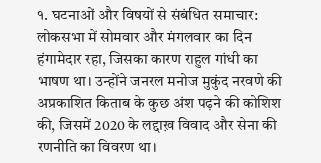१. घटनाओं और विषयों से संबंधित समाचार:
लोकसभा में सोमवार और मंगलवार का दिन हंगामेदार रहा, जिसका कारण राहुल गांधी का भाषण था। उन्होंने जनरल मनोज मुकुंद नरवणे की अप्रकाशित किताब के कुछ अंश पढ़ने की कोशिश की, जिसमें 2020 के लद्दाख़ विवाद और सेना की रणनीति का विवरण था।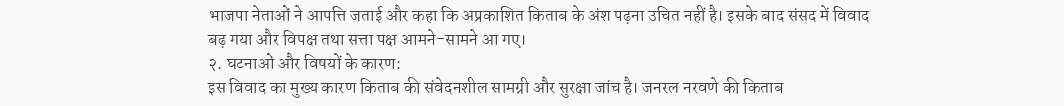भाजपा नेताओं ने आपत्ति जताई और कहा कि अप्रकाशित किताब के अंश पढ़ना उचित नहीं है। इसके बाद संसद में विवाद बढ़ गया और विपक्ष तथा सत्ता पक्ष आमने-सामने आ गए।
२. घटनाओं और विषयों के कारण:
इस विवाद का मुख्य कारण किताब की संवेदनशील सामग्री और सुरक्षा जांच है। जनरल नरवणे की किताब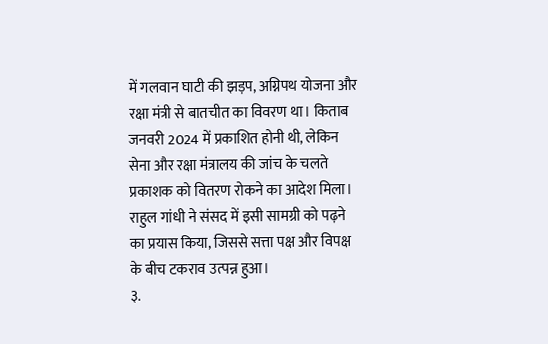में गलवान घाटी की झड़प, अग्निपथ योजना और रक्षा मंत्री से बातचीत का विवरण था। किताब जनवरी 2024 में प्रकाशित होनी थी, लेकिन सेना और रक्षा मंत्रालय की जांच के चलते प्रकाशक को वितरण रोकने का आदेश मिला। राहुल गांधी ने संसद में इसी सामग्री को पढ़ने का प्रयास किया, जिससे सत्ता पक्ष और विपक्ष के बीच टकराव उत्पन्न हुआ।
३.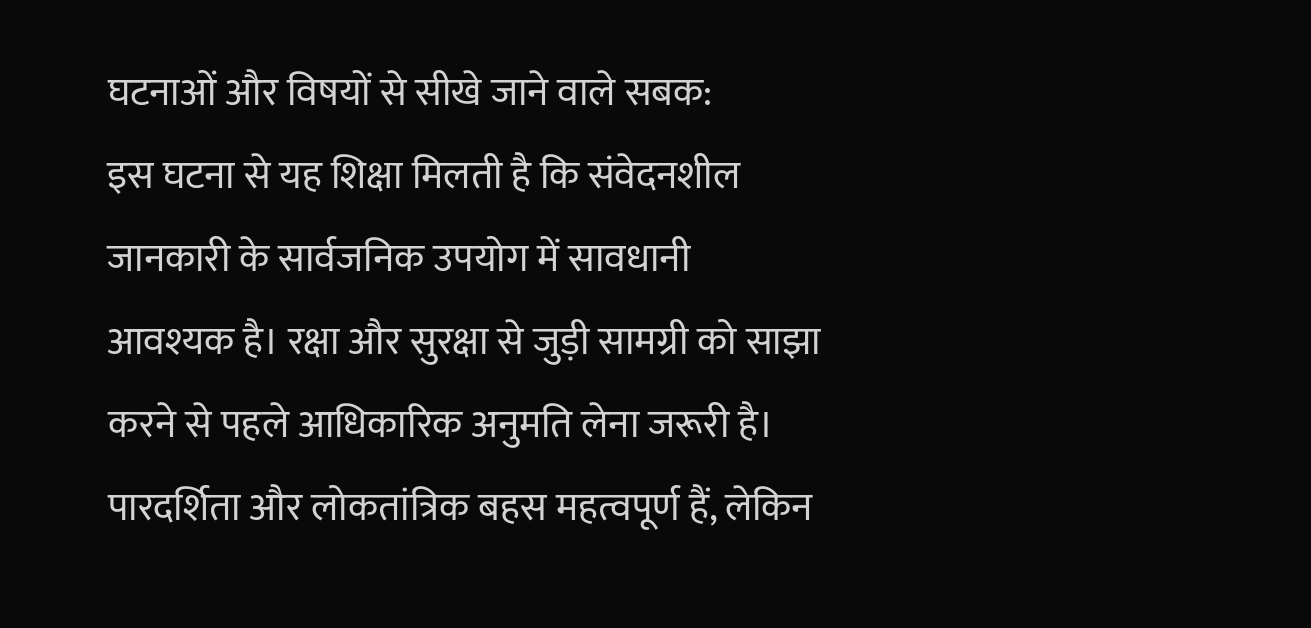घटनाओं और विषयों से सीखे जाने वाले सबक:
इस घटना से यह शिक्षा मिलती है कि संवेदनशील जानकारी के सार्वजनिक उपयोग में सावधानी आवश्यक है। रक्षा और सुरक्षा से जुड़ी सामग्री को साझा करने से पहले आधिकारिक अनुमति लेना जरूरी है। पारदर्शिता और लोकतांत्रिक बहस महत्वपूर्ण हैं, लेकिन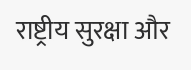राष्ट्रीय सुरक्षा और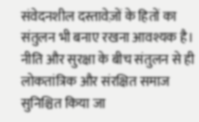संवेदनशील दस्तावेज़ों के हितों का संतुलन भी बनाए रखना आवश्यक है। नीति और सुरक्षा के बीच संतुलन से ही लोकतांत्रिक और संरक्षित समाज सुनिश्चित किया जा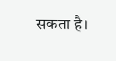सकता है।